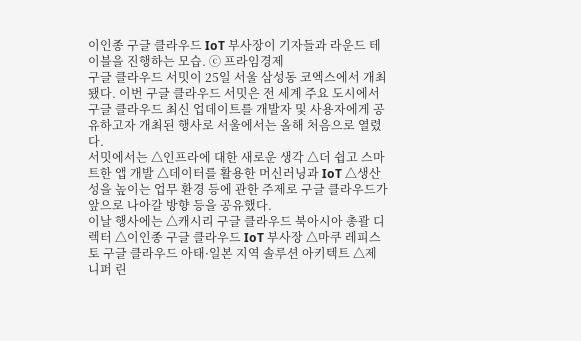이인종 구글 클라우드 IoT 부사장이 기자들과 라운드 테이블을 진행하는 모습. ⓒ 프라임경제
구글 클라우드 서밋이 25일 서울 삼성동 코엑스에서 개최됐다. 이번 구글 클라우드 서밋은 전 세계 주요 도시에서 구글 클라우드 최신 업데이트를 개발자 및 사용자에게 공유하고자 개최된 행사로 서울에서는 올해 처음으로 열렸다.
서밋에서는 △인프라에 대한 새로운 생각 △더 쉽고 스마트한 앱 개발 △데이터를 활용한 머신러닝과 IoT △생산성을 높이는 업무 환경 등에 관한 주제로 구글 클라우드가 앞으로 나아갈 방향 등을 공유했다.
이날 행사에는 △캐시리 구글 클라우드 북아시아 총괄 디렉터 △이인종 구글 클라우드 IoT 부사장 △마쿠 레피스토 구글 클라우드 아태·일본 지역 솔루션 아키텍트 △제니퍼 린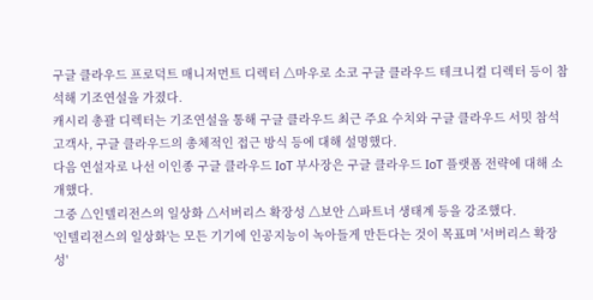구글 클라우드 프로덕트 매니저먼트 디렉터 △마우로 소코 구글 클라우드 테크니컬 디렉터 등이 참석해 기조연설을 가졌다.
캐시리 총괄 디렉터는 기조연설을 통해 구글 클라우드 최근 주요 수치와 구글 클라우드 서밋 참석 고객사, 구글 클라우드의 총체적인 접근 방식 등에 대해 설명했다.
다음 연설자로 나선 이인종 구글 클라우드 IoT 부사장은 구글 클라우드 IoT 플랫폼 전략에 대해 소개했다.
그중 △인텔리전스의 일상화 △서버리스 확장성 △보안 △파트너 생태계 등을 강조했다.
'인텔리전스의 일상화'는 모든 기기에 인공지능이 녹아들게 만든다는 것이 목표며 '서버리스 확장성'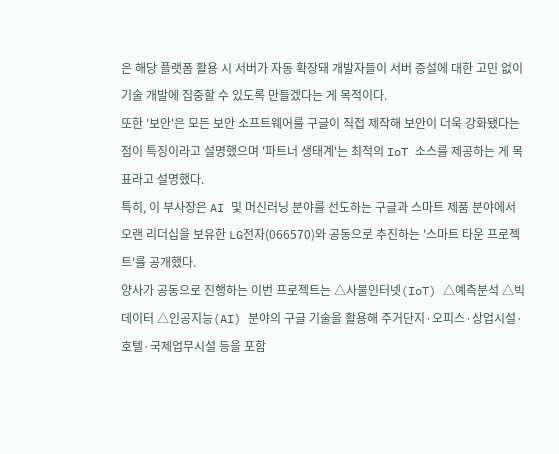은 해당 플랫폼 활용 시 서버가 자동 확장돼 개발자들이 서버 증설에 대한 고민 없이 기술 개발에 집중할 수 있도록 만들겠다는 게 목적이다.
또한 '보안'은 모든 보안 소프트웨어를 구글이 직접 제작해 보안이 더욱 강화됐다는 점이 특징이라고 설명했으며 '파트너 생태계'는 최적의 IoT 소스를 제공하는 게 목표라고 설명했다.
특히, 이 부사장은 AI 및 머신러닝 분야를 선도하는 구글과 스마트 제품 분야에서 오랜 리더십을 보유한 LG전자(066570)와 공동으로 추진하는 '스마트 타운 프로젝트'를 공개했다.
양사가 공동으로 진행하는 이번 프로젝트는 △사물인터넷(IoT) △예측분석 △빅데이터 △인공지능(AI) 분야의 구글 기술을 활용해 주거단지·오피스·상업시설·호텔·국제업무시설 등을 포함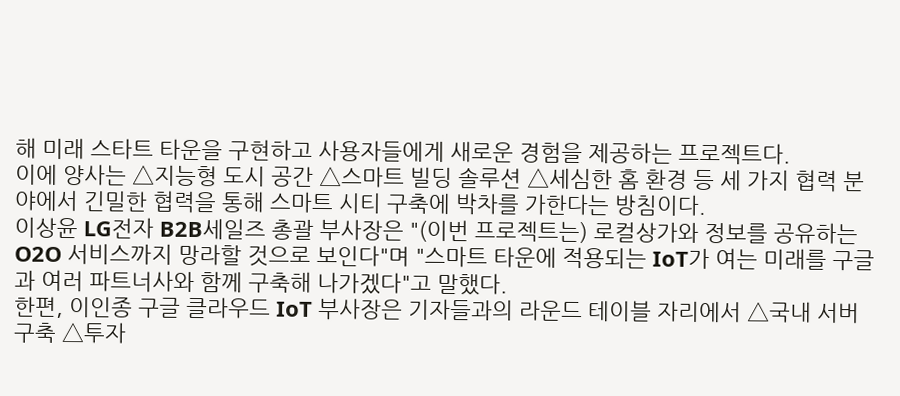해 미래 스타트 타운을 구현하고 사용자들에게 새로운 경험을 제공하는 프로젝트다.
이에 양사는 △지능형 도시 공간 △스마트 빌딩 솔루션 △세심한 홈 환경 등 세 가지 협력 분야에서 긴밀한 협력을 통해 스마트 시티 구축에 박차를 가한다는 방침이다.
이상윤 LG전자 B2B세일즈 총괄 부사장은 "(이번 프로젝트는) 로컬상가와 정보를 공유하는 O2O 서비스까지 망라할 것으로 보인다"며 "스마트 타운에 적용되는 IoT가 여는 미래를 구글과 여러 파트너사와 함께 구축해 나가겠다"고 말했다.
한편, 이인종 구글 클라우드 IoT 부사장은 기자들과의 라운드 테이블 자리에서 △국내 서버 구축 △투자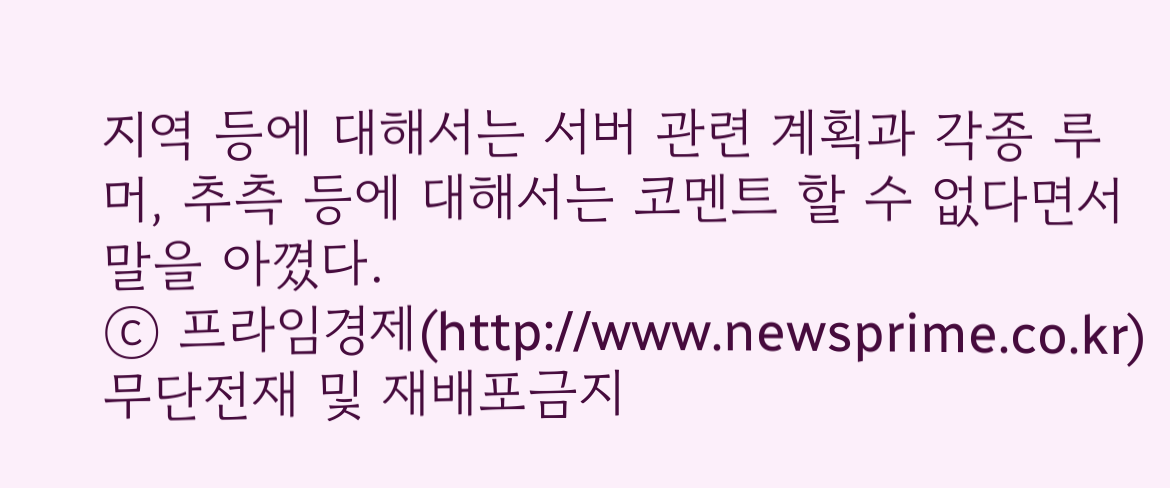지역 등에 대해서는 서버 관련 계획과 각종 루머, 추측 등에 대해서는 코멘트 할 수 없다면서 말을 아꼈다.
ⓒ 프라임경제(http://www.newsprime.co.kr) 무단전재 및 재배포금지